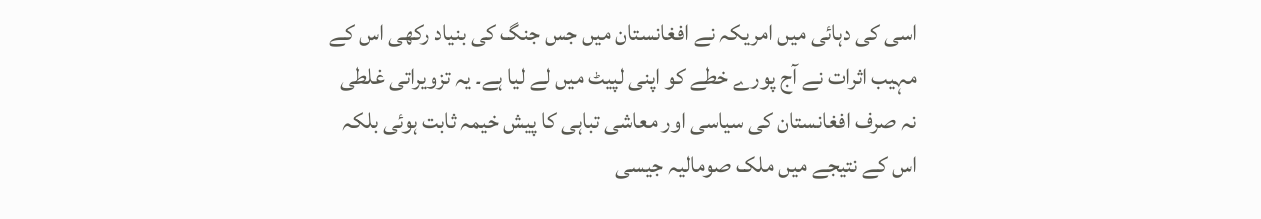اسی کی دہائی میں امریکہ نے افغانستان میں جس جنگ کی بنیاد رکھی اس کے مہیب اثرات نے آج پورے خطے کو اپنی لپیٹ میں لے لیا ہے۔ یہ تزویراتی غلطی نہ صرف افغانستان کی سیاسی اور معاشی تباہی کا پیش خیمہ ثابت ہوئی بلکہ اس کے نتیجے میں ملک صومالیہ جیسی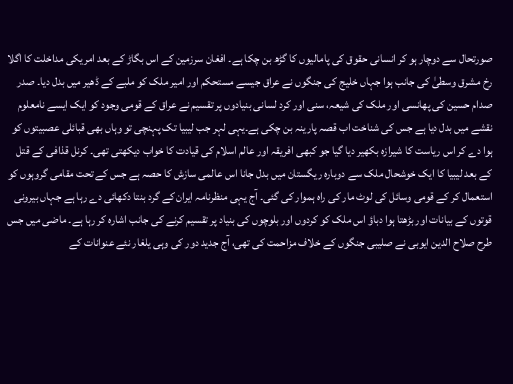صورتحال سے دوچار ہو کر انسانی حقوق کی پامالیوں کا گڑھ بن چکا ہے۔ افغان سرزمین کے اس بگاڑ کے بعد امریکی مداخلت کا اگلا رخ مشرق وسطیٰ کی جانب ہوا جہاں خلیج کی جنگوں نے عراق جیسے مستحکم اور امیر ملک کو ملبے کے ڈھیر میں بدل دیا۔ صدر صدام حسین کی پھانسی اور ملک کی شیعہ، سنی اور کرد لسانی بنیادوں پر تقسیم نے عراق کے قومی وجود کو ایک ایسے نامعلوم نقشے میں بدل دیا ہے جس کی شناخت اب قصہ پارینہ بن چکی ہے۔یہی لہر جب لیبیا تک پہنچی تو وہاں بھی قبائلی عصبیتوں کو ہوا دے کر اس ریاست کا شیرازہ بکھیر دیا گیا جو کبھی افریقہ اور عالم اسلام کی قیادت کا خواب دیکھتی تھی۔ کرنل قذافی کے قتل کے بعد لیبیا کا ایک خوشحال ملک سے دوبارہ ریگستان میں بدل جانا اس عالمی سازش کا حصہ ہے جس کے تحت مقامی گروہوں کو استعمال کر کے قومی وسائل کی لوٹ مار کی راہ ہموار کی گئی۔ آج یہی منظرنامہ ایران کے گرد بنتا دکھائی دے رہا ہے جہاں بیرونی قوتوں کے بیانات اور بڑھتا ہوا دباؤ اس ملک کو کردوں اور بلوچوں کی بنیاد پر تقسیم کرنے کی جانب اشارہ کر رہا ہے۔ ماضی میں جس طرح صلاح الدین ایوبی نے صلیبی جنگوں کے خلاف مزاحمت کی تھی، آج جدید دور کی وہی یلغار نئے عنوانات کے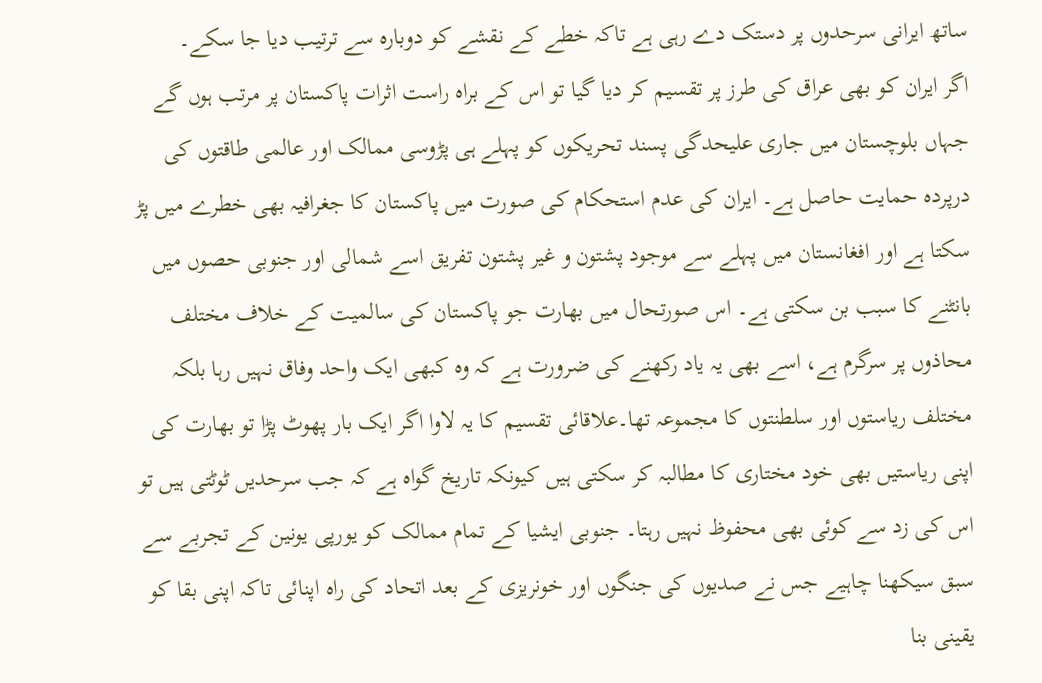ساتھ ایرانی سرحدوں پر دستک دے رہی ہے تاکہ خطے کے نقشے کو دوبارہ سے ترتیب دیا جا سکے۔
اگر ایران کو بھی عراق کی طرز پر تقسیم کر دیا گیا تو اس کے براہ راست اثرات پاکستان پر مرتب ہوں گے جہاں بلوچستان میں جاری علیحدگی پسند تحریکوں کو پہلے ہی پڑوسی ممالک اور عالمی طاقتوں کی درپردہ حمایت حاصل ہے۔ ایران کی عدم استحکام کی صورت میں پاکستان کا جغرافیہ بھی خطرے میں پڑ سکتا ہے اور افغانستان میں پہلے سے موجود پشتون و غیر پشتون تفریق اسے شمالی اور جنوبی حصوں میں بانٹنے کا سبب بن سکتی ہے۔ اس صورتحال میں بھارت جو پاکستان کی سالمیت کے خلاف مختلف محاذوں پر سرگرم ہے، اسے بھی یہ یاد رکھنے کی ضرورت ہے کہ وہ کبھی ایک واحد وفاق نہیں رہا بلکہ مختلف ریاستوں اور سلطنتوں کا مجموعہ تھا۔علاقائی تقسیم کا یہ لاوا اگر ایک بار پھوٹ پڑا تو بھارت کی اپنی ریاستیں بھی خود مختاری کا مطالبہ کر سکتی ہیں کیونکہ تاریخ گواہ ہے کہ جب سرحدیں ٹوٹتی ہیں تو اس کی زد سے کوئی بھی محفوظ نہیں رہتا۔ جنوبی ایشیا کے تمام ممالک کو یورپی یونین کے تجربے سے سبق سیکھنا چاہیے جس نے صدیوں کی جنگوں اور خونریزی کے بعد اتحاد کی راہ اپنائی تاکہ اپنی بقا کو یقینی بنا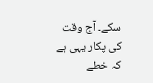سکے۔ آج وقت کی پکار یہی ہے کہ خطے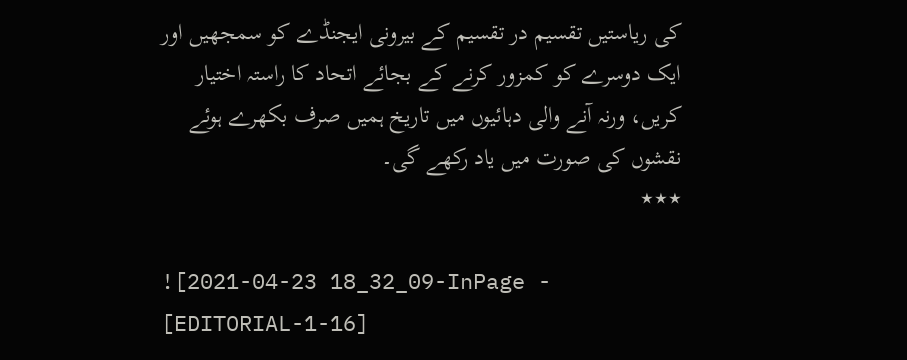کی ریاستیں تقسیم در تقسیم کے بیرونی ایجنڈے کو سمجھیں اور ایک دوسرے کو کمزور کرنے کے بجائے اتحاد کا راستہ اختیار کریں، ورنہ آنے والی دہائیوں میں تاریخ ہمیں صرف بکھرے ہوئے نقشوں کی صورت میں یاد رکھے گی۔
٭٭٭

![2021-04-23 18_32_09-InPage - [EDITORIAL-1-16]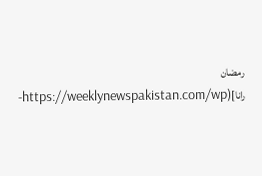رمضان رانا](https://weeklynewspakistan.com/wp-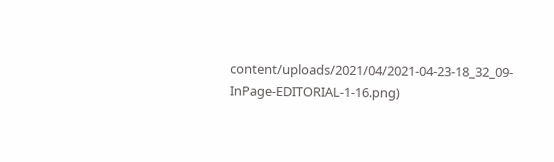content/uploads/2021/04/2021-04-23-18_32_09-InPage-EDITORIAL-1-16.png)